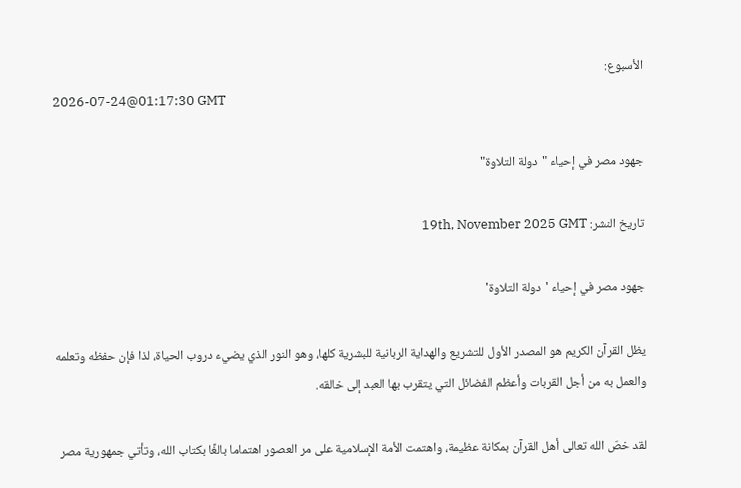الأسبوع:
2026-07-24@01:17:30 GMT

جهود مصر في إحياء "دولة التلاوة"

تاريخ النشر: 19th, November 2025 GMT

جهود مصر في إحياء 'دولة التلاوة'

يظل القرآن الكريم هو المصدر الأول للتشريع والهداية الربانية للبشرية كلها، وهو النور الذي يضيء دروب الحياة، لذا فإن حفظه وتعلمه والعمل به من أجل القربات وأعظم الفضائل التي يتقرب بها العبد إلى خالقه.

لقد خصّ الله تعالى أهل القرآن بمكانة عظيمة، واهتمت الأمة الإسلامية على مر العصور اهتماما بالغًا بكتاب الله، وتأتي جمهورية مصر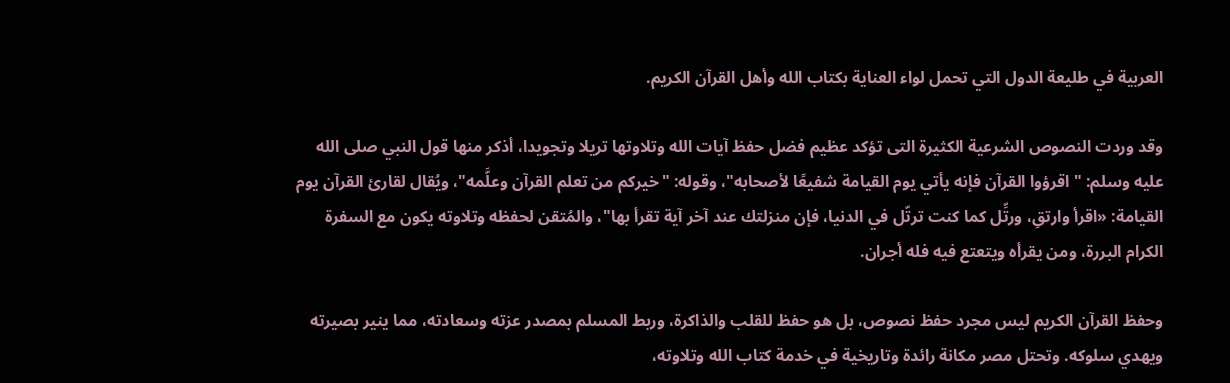العربية في طليعة الدول التي تحمل لواء العناية بكتاب الله وأهل القرآن الكريم.

وقد وردت النصوص الشرعية الكثيرة التى تؤكد عظيم فضل حفظ آيات الله وتلاوتها تريلا وتجويدا، أذكر منها قول النبي صلى الله عليه وسلم: "اقرؤوا القرآن فإنه يأتي يوم القيامة شفيعًا لأصحابه"، وقوله: "خيركم من تعلم القرآن وعلَّمه"، ويُقال لقارئ القرآن يوم القيامة: «اقرأ وارتقِ، ورتِّل كما كنت ترتّل في الدنيا، فإن منزلتك عند آخر آية تقرأ بها"، والمُتقن لحفظه وتلاوته يكون مع السفرة الكرام البررة، ومن يقرأه ويتعتع فيه فله أجران.

وحفظ القرآن الكريم ليس مجرد حفظ نصوص، بل هو حفظ للقلب والذاكرة، وربط المسلم بمصدر عزته وسعادته، مما ينير بصيرته ويهدي سلوكه. وتحتل مصر مكانة رائدة وتاريخية في خدمة كتاب الله وتلاوته،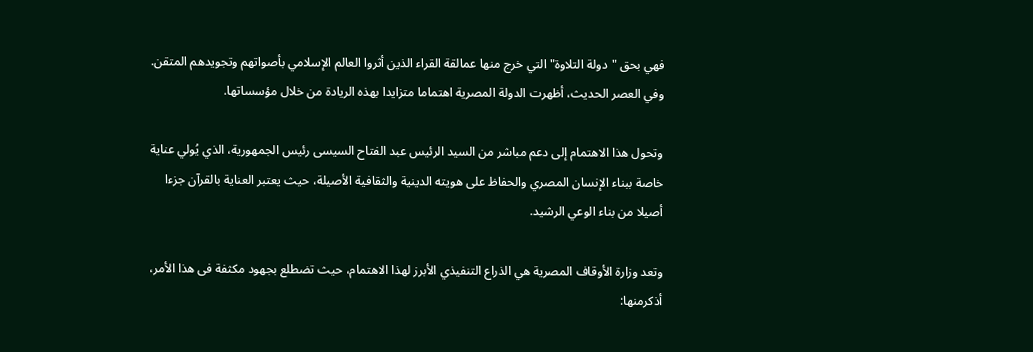فهي بحق "دولة التلاوة" التي خرج منها عمالقة القراء الذين أثروا العالم الإسلامي بأصواتهم وتجويدهم المتقن. وفي العصر الحديث، أظهرت الدولة المصرية اهتماما متزايدا بهذه الريادة من خلال مؤسساتها.

وتحول هذا الاهتمام إلى دعم مباشر من السيد الرئيس عبد الفتاح السيسى رئيس الجمهورية، الذي يُولي عناية خاصة ببناء الإنسان المصري والحفاظ على هويته الدينية والثقافية الأصيلة، حيث يعتبر العناية بالقرآن جزءا أصيلا من بناء الوعي الرشيد.

وتعد وزارة الأوقاف المصرية هي الذراع التنفيذي الأبرز لهذا الاهتمام، حيث تضطلع بجهود مكثفة فى هذا الأمر، أذكرمنها: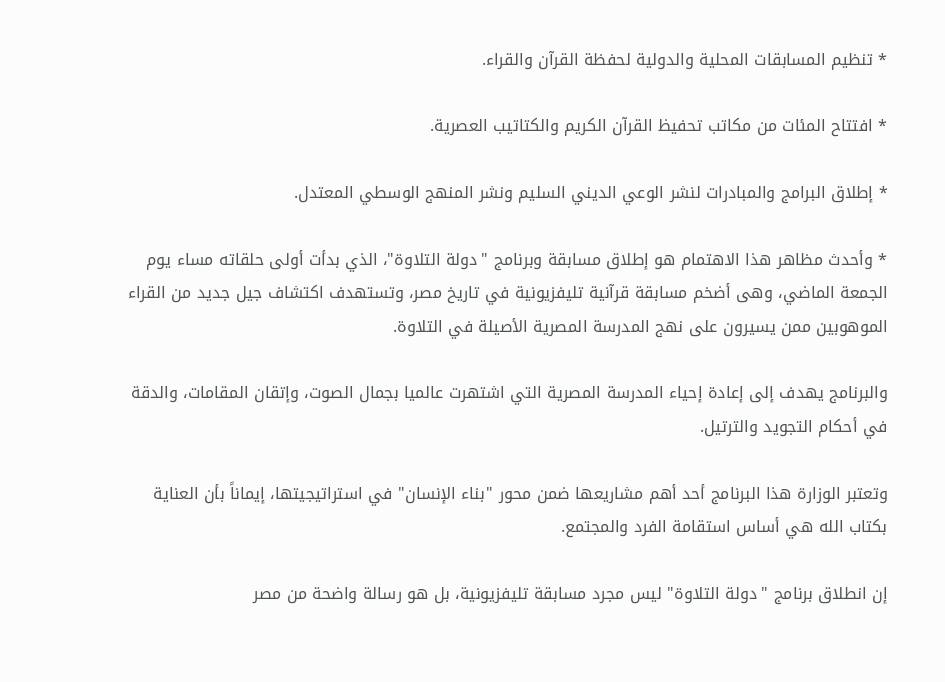* تنظيم المسابقات المحلية والدولية لحفظة القرآن والقراء.

* افتتاح المئات من مكاتب تحفيظ القرآن الكريم والكتاتيب العصرية.

* إطلاق البرامج والمبادرات لنشر الوعي الديني السليم ونشر المنهج الوسطي المعتدل.

* وأحدث مظاهر هذا الاهتمام هو إطلاق مسابقة وبرنامج "دولة التلاوة"، الذي بدأت أولى حلقاته مساء يوم الجمعة الماضي، وهى أضخم مسابقة قرآنية تليفزيونية في تاريخ مصر، وتستهدف اكتشاف جيل جديد من القراء الموهوبين ممن يسيرون على نهج المدرسة المصرية الأصيلة في التلاوة.

والبرنامج يهدف إلى إعادة إحياء المدرسة المصرية التي اشتهرت عالميا بجمال الصوت، وإتقان المقامات، والدقة في أحكام التجويد والترتيل.

وتعتبر الوزارة هذا البرنامج أحد أهم مشاريعها ضمن محور "بناء الإنسان" في استراتيجيتها، إيماناً بأن العناية بكتاب الله هي أساس استقامة الفرد والمجتمع.

إن انطلاق برنامج "دولة التلاوة" ليس مجرد مسابقة تليفزيونية، بل هو رسالة واضحة من مصر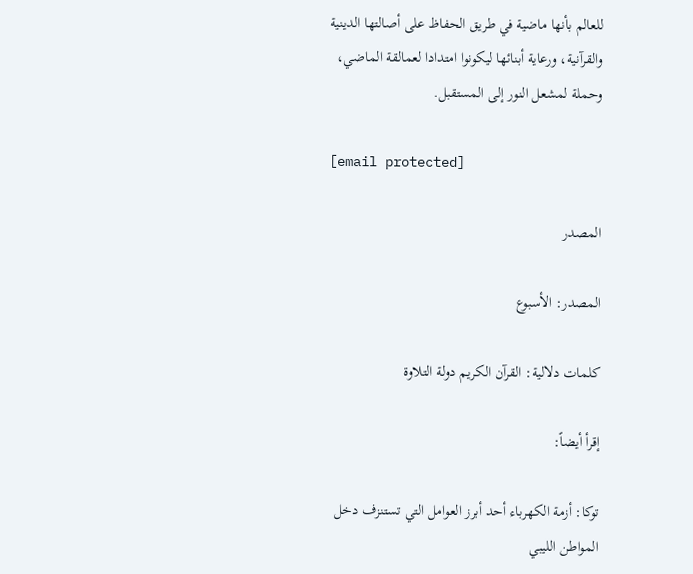للعالم بأنها ماضية في طريق الحفاظ على أصالتها الدينية والقرآنية، ورعاية أبنائها ليكونوا امتدادا لعمالقة الماضي، وحملة لمشعل النور إلى المستقبل.

[email protected]

المصدر

المصدر: الأسبوع

كلمات دلالية: القرآن الکریم دولة التلاوة

إقرأ أيضاً:

توكا: أزمة الكهرباء أحد أبرز العوامل التي تستنزف دخل المواطن الليبي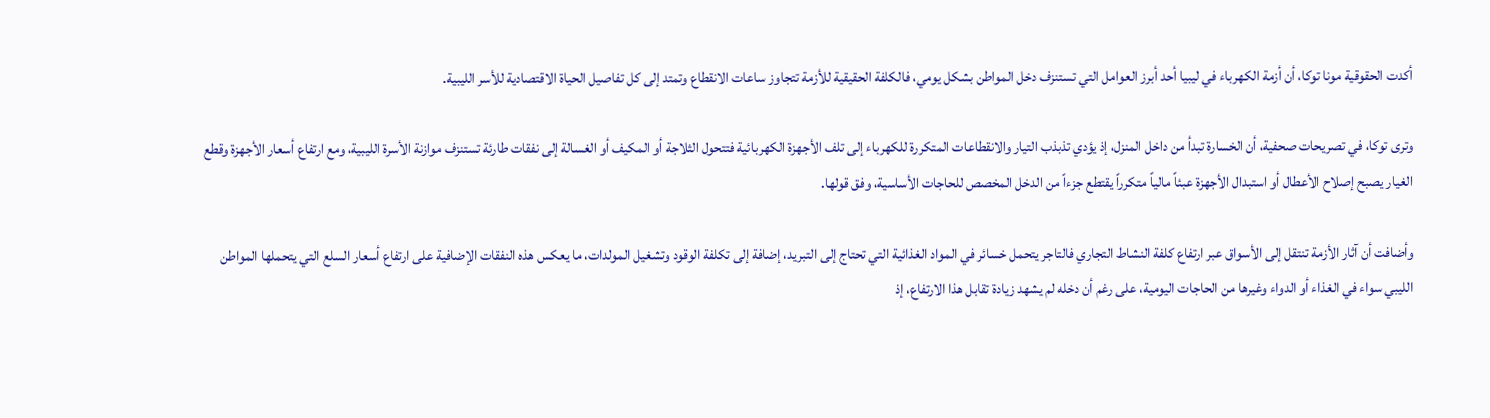أكدت الحقوقية مونا توكا، أن أزمة الكهرباء في ليبيا أحد أبرز العوامل التي تستنزف دخل المواطن بشكل يومي، فالكلفة الحقيقية للأزمة تتجاوز ساعات الانقطاع وتمتد إلى كل تفاصيل الحياة الاقتصادية للأسر الليبية.

وترى توكا، في تصريحات صحفية، أن الخسارة تبدأ من داخل المنزل، إذ يؤدي تذبذب التيار والانقطاعات المتكررة للكهرباء إلى تلف الأجهزة الكهربائية فتتحول الثلاجة أو المكيف أو الغسالة إلى نفقات طارئة تستنزف موازنة الأسرة الليبية، ومع ارتفاع أسعار الأجهزة وقطع الغيار يصبح إصلاح الأعطال أو استبدال الأجهزة عبئاً مالياً متكرراً يقتطع جزءاً من الدخل المخصص للحاجات الأساسية، وفق قولها.

وأضافت أن آثار الأزمة تنتقل إلى الأسواق عبر ارتفاع كلفة النشاط التجاري فالتاجر يتحمل خسائر في المواد الغذائية التي تحتاج إلى التبريد، إضافة إلى تكلفة الوقود وتشغيل المولدات، ما يعكس هذه النفقات الإضافية على ارتفاع أسعار السلع التي يتحملها المواطن الليبي سواء في الغذاء أو الدواء وغيرها من الحاجات اليومية، على رغم أن دخله لم يشهد زيادة تقابل هذا الارتفاع، إذ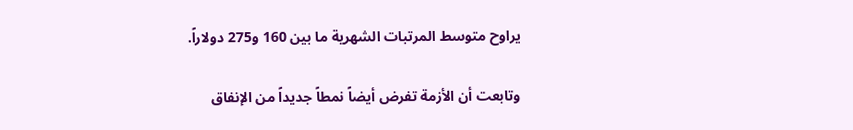يراوح متوسط المرتبات الشهرية ما بين 160 و275 دولاراً.

وتابعت أن الأزمة تفرض أيضاً نمطاً جديداً من الإنفاق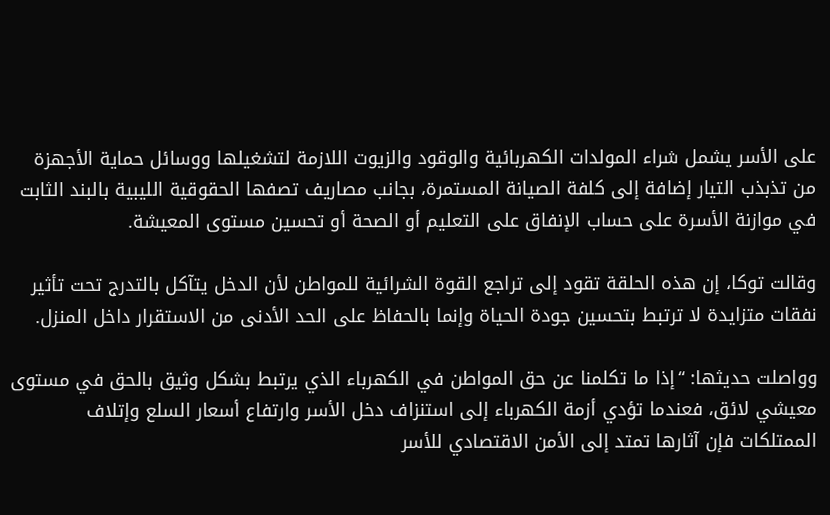على الأسر يشمل شراء المولدات الكهربائية والوقود والزيوت اللازمة لتشغيلها ووسائل حماية الأجهزة من تذبذب التيار إضافة إلى كلفة الصيانة المستمرة، بجانب مصاريف تصفها الحقوقية الليبية بالبند الثابت في موازنة الأسرة على حساب الإنفاق على التعليم أو الصحة أو تحسين مستوى المعيشة.

وقالت توكا، إن هذه الحلقة تقود إلى تراجع القوة الشرائية للمواطن لأن الدخل يتآكل بالتدرج تحت تأثير نفقات متزايدة لا ترتبط بتحسين جودة الحياة وإنما بالحفاظ على الحد الأدنى من الاستقرار داخل المنزل.

وواصلت حديثها: “إذا ما تكلمنا عن حق المواطن في الكهرباء الذي يرتبط بشكل وثيق بالحق في مستوى معيشي لائق، فعندما تؤدي أزمة الكهرباء إلى استنزاف دخل الأسر وارتفاع أسعار السلع وإتلاف الممتلكات فإن آثارها تمتد إلى الأمن الاقتصادي للأسر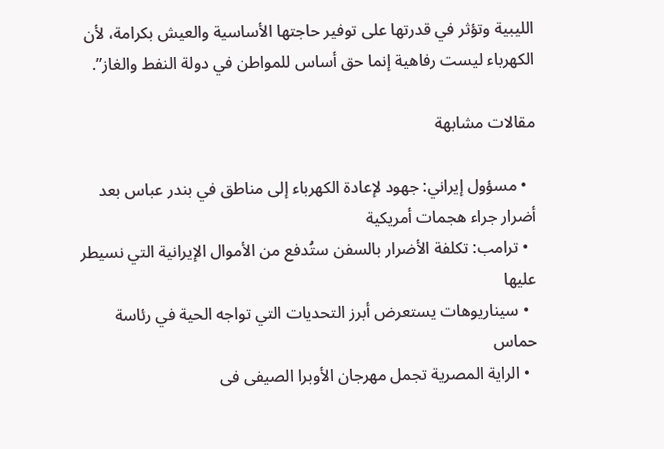الليبية وتؤثر في قدرتها على توفير حاجتها الأساسية والعيش بكرامة، لأن الكهرباء ليست رفاهية إنما حق أساس للمواطن في دولة النفط والغاز”.

مقالات مشابهة

  • مسؤول إيراني: جهود لإعادة الكهرباء إلى مناطق في بندر عباس بعد أضرار جراء هجمات أمريكية
  • ترامب: تكلفة الأضرار بالسفن ستُدفع من الأموال الإيرانية التي نسيطر عليها
  • سيناريوهات يستعرض أبرز التحديات التي تواجه الحية في رئاسة حماس
  • الراية المصرية تجمل مهرجان الأوبرا الصيفى فى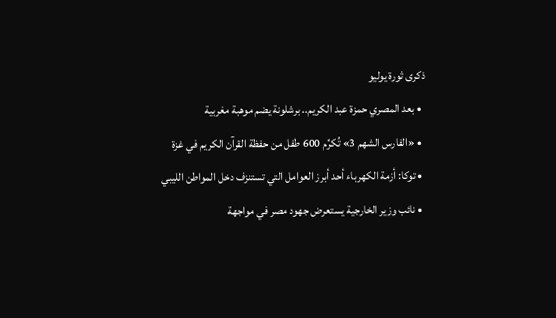ذكرى ثورة يوليو
  • بعد المصري حمزة عبد الكريم.. برشلونة يضم موهبة مغربية
  • «الفارس الشهم 3» تُكرِّم 600 طفل من حفظة القرآن الكريم في غزة
  • توكا: أزمة الكهرباء أحد أبرز العوامل التي تستنزف دخل المواطن الليبي
  • نائب وزير الخارجية يستعرض جهود مصر في مواجهة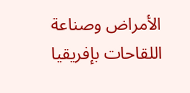الأمراض وصناعة اللقاحات بإفريقيا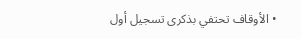• الأوقاف تحتفي بذكرى تسجيل أول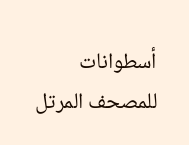أسطوانات للمصحف المرتل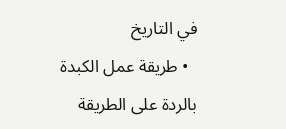في التاريخ
  • طريقة عمل الكبدة بالردة على الطريقة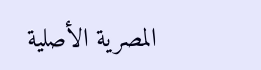المصرية الأصلية